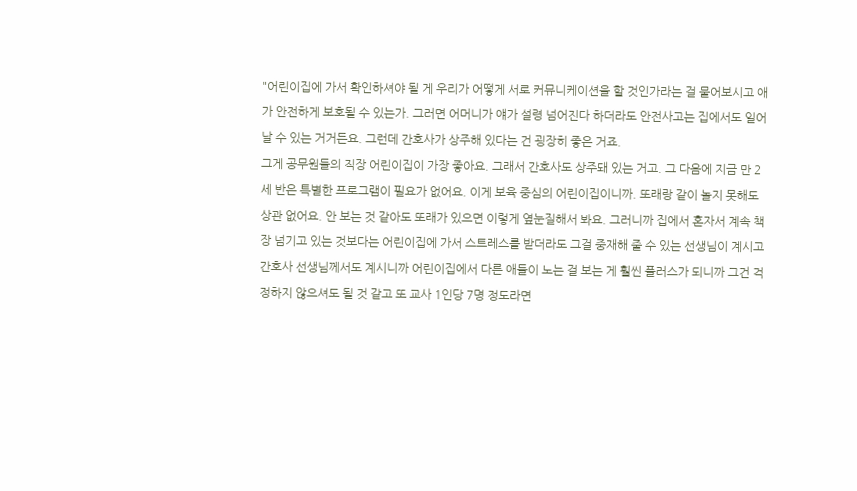"어린이집에 가서 확인하셔야 될 게 우리가 어떻게 서로 커뮤니케이션을 할 것인가라는 걸 물어보시고 애가 안전하게 보호될 수 있는가. 그러면 어머니가 얘가 설령 넘어진다 하더라도 안전사고는 집에서도 일어날 수 있는 거거든요. 그런데 간호사가 상주해 있다는 건 굉장히 좋은 거죠.
그게 공무원들의 직장 어린이집이 가장 좋아요. 그래서 간호사도 상주돼 있는 거고. 그 다음에 지금 만 2세 반은 특별한 프로그램이 필요가 없어요. 이게 보육 중심의 어린이집이니까. 또래랑 같이 놀지 못해도 상관 없어요. 안 보는 것 같아도 또래가 있으면 이렇게 옆눈질해서 봐요. 그러니까 집에서 혼자서 계속 책장 넘기고 있는 것보다는 어린이집에 가서 스트레스를 받더라도 그걸 중재해 줄 수 있는 선생님이 계시고 간호사 선생님께서도 계시니까 어린이집에서 다른 애들이 노는 걸 보는 게 훨씬 플러스가 되니까 그건 걱정하지 않으셔도 될 것 같고 또 교사 1인당 7명 정도라면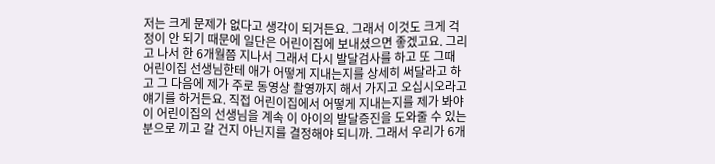저는 크게 문제가 없다고 생각이 되거든요. 그래서 이것도 크게 걱정이 안 되기 때문에 일단은 어린이집에 보내셨으면 좋겠고요. 그리고 나서 한 6개월쯤 지나서 그래서 다시 발달검사를 하고 또 그때 어린이집 선생님한테 애가 어떻게 지내는지를 상세히 써달라고 하고 그 다음에 제가 주로 동영상 촬영까지 해서 가지고 오십시오라고 얘기를 하거든요. 직접 어린이집에서 어떻게 지내는지를 제가 봐야 이 어린이집의 선생님을 계속 이 아이의 발달증진을 도와줄 수 있는 분으로 끼고 갈 건지 아닌지를 결정해야 되니까. 그래서 우리가 6개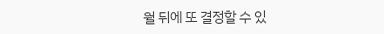월 뒤에 또 결정할 수 있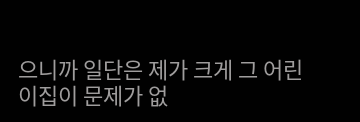으니까 일단은 제가 크게 그 어린이집이 문제가 없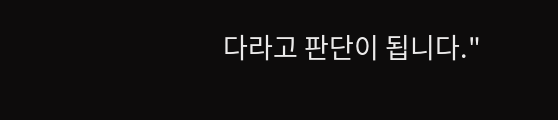다라고 판단이 됩니다."